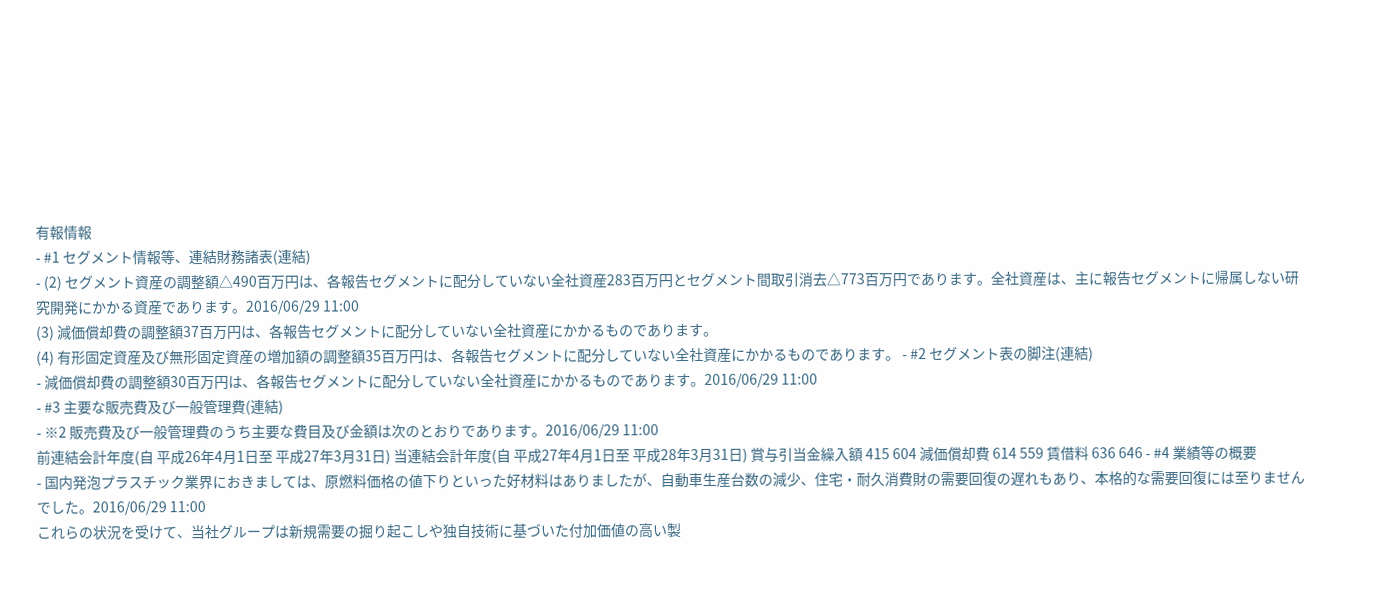有報情報
- #1 セグメント情報等、連結財務諸表(連結)
- (2) セグメント資産の調整額△490百万円は、各報告セグメントに配分していない全社資産283百万円とセグメント間取引消去△773百万円であります。全社資産は、主に報告セグメントに帰属しない研究開発にかかる資産であります。2016/06/29 11:00
(3) 減価償却費の調整額37百万円は、各報告セグメントに配分していない全社資産にかかるものであります。
(4) 有形固定資産及び無形固定資産の増加額の調整額35百万円は、各報告セグメントに配分していない全社資産にかかるものであります。 - #2 セグメント表の脚注(連結)
- 減価償却費の調整額30百万円は、各報告セグメントに配分していない全社資産にかかるものであります。2016/06/29 11:00
- #3 主要な販売費及び一般管理費(連結)
- ※2 販売費及び一般管理費のうち主要な費目及び金額は次のとおりであります。2016/06/29 11:00
前連結会計年度(自 平成26年4月1日至 平成27年3月31日) 当連結会計年度(自 平成27年4月1日至 平成28年3月31日) 賞与引当金繰入額 415 604 減価償却費 614 559 賃借料 636 646 - #4 業績等の概要
- 国内発泡プラスチック業界におきましては、原燃料価格の値下りといった好材料はありましたが、自動車生産台数の減少、住宅・耐久消費財の需要回復の遅れもあり、本格的な需要回復には至りませんでした。2016/06/29 11:00
これらの状況を受けて、当社グループは新規需要の掘り起こしや独自技術に基づいた付加価値の高い製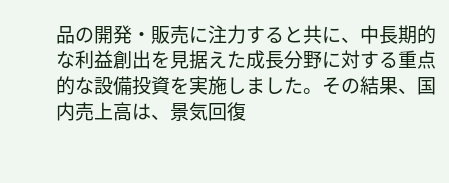品の開発・販売に注力すると共に、中長期的な利益創出を見据えた成長分野に対する重点的な設備投資を実施しました。その結果、国内売上高は、景気回復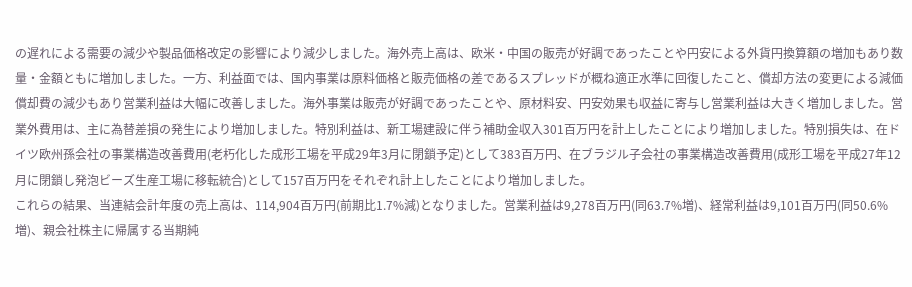の遅れによる需要の減少や製品価格改定の影響により減少しました。海外売上高は、欧米・中国の販売が好調であったことや円安による外貨円換算額の増加もあり数量・金額ともに増加しました。一方、利益面では、国内事業は原料価格と販売価格の差であるスプレッドが概ね適正水準に回復したこと、償却方法の変更による減価償却費の減少もあり営業利益は大幅に改善しました。海外事業は販売が好調であったことや、原材料安、円安効果も収益に寄与し営業利益は大きく増加しました。営業外費用は、主に為替差損の発生により増加しました。特別利益は、新工場建設に伴う補助金収入301百万円を計上したことにより増加しました。特別損失は、在ドイツ欧州孫会社の事業構造改善費用(老朽化した成形工場を平成29年3月に閉鎖予定)として383百万円、在ブラジル子会社の事業構造改善費用(成形工場を平成27年12月に閉鎖し発泡ビーズ生産工場に移転統合)として157百万円をそれぞれ計上したことにより増加しました。
これらの結果、当連結会計年度の売上高は、114,904百万円(前期比1.7%減)となりました。営業利益は9,278百万円(同63.7%増)、経常利益は9,101百万円(同50.6%増)、親会社株主に帰属する当期純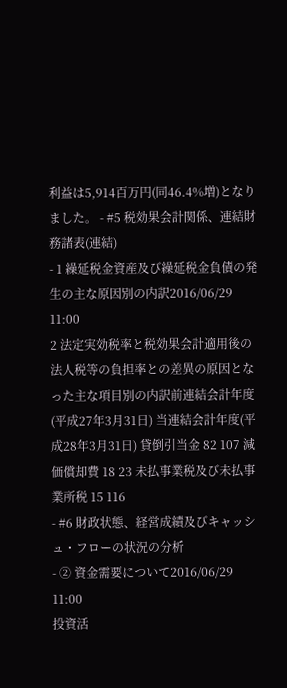利益は5,914百万円(同46.4%増)となりました。 - #5 税効果会計関係、連結財務諸表(連結)
- 1 繰延税金資産及び繰延税金負債の発生の主な原因別の内訳2016/06/29 11:00
2 法定実効税率と税効果会計適用後の法人税等の負担率との差異の原因となった主な項目別の内訳前連結会計年度(平成27年3月31日) 当連結会計年度(平成28年3月31日) 貸倒引当金 82 107 減価償却費 18 23 未払事業税及び未払事業所税 15 116
- #6 財政状態、経営成績及びキャッシュ・フローの状況の分析
- ② 資金需要について2016/06/29 11:00
投資活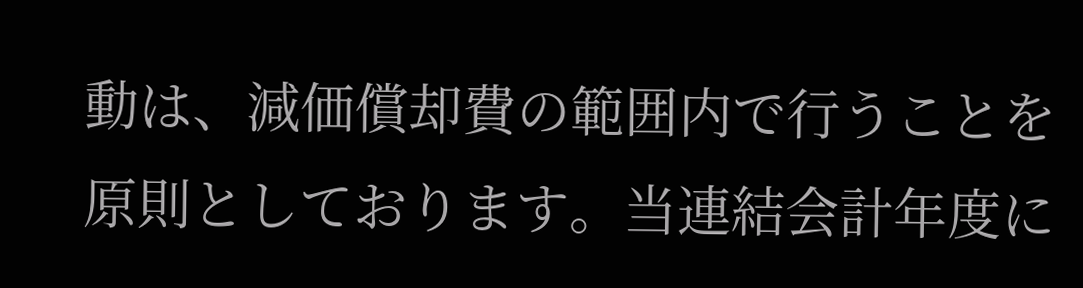動は、減価償却費の範囲内で行うことを原則としております。当連結会計年度に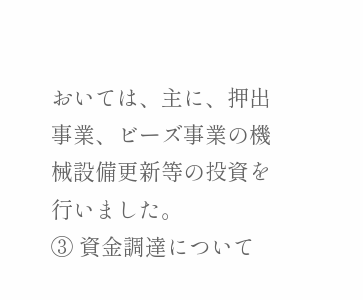おいては、主に、押出事業、ビーズ事業の機械設備更新等の投資を行いました。
③ 資金調達について